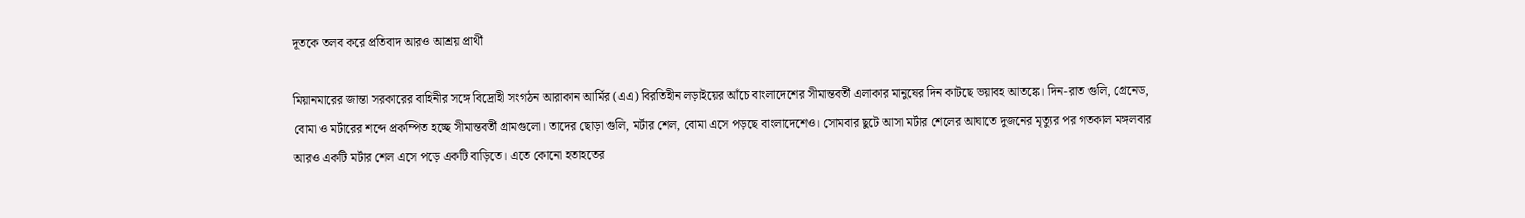দূতকে তলব করে প্রতিবাদ আরও আশ্রয় প্রার্থী

মিয়ানমারের জান্তা সরকারের বাহিনীর সঙ্গে বিদ্রোহী সংগঠন আরাকান আর্মির (এএ) বিরতিহীন লড়াইয়ের আঁচে বাংলাদেশের সীমান্তবর্তী এলাকার মানুষের দিন কাটছে ভয়াবহ আতঙ্কে। দিন-রাত গুলি, গ্রেনেড, বোমা ও মর্টারের শব্দে প্রকম্পিত হচ্ছে সীমান্তবর্তী গ্রামগুলো। তাদের ছোড়া গুলি, মর্টার শেল, বোমা এসে পড়ছে বাংলাদেশেও। সোমবার ছুটে আসা মর্টার শেলের আঘাতে দুজনের মৃত্যুর পর গতকাল মঙ্গলবার আরও একটি মর্টার শেল এসে পড়ে একটি বাড়িতে। এতে কোনো হতাহতের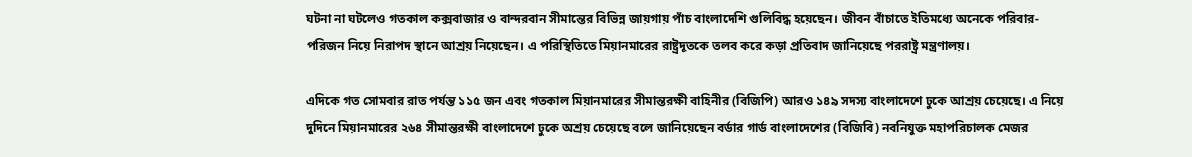ঘটনা না ঘটলেও গতকাল কক্সবাজার ও বান্দরবান সীমান্তের বিভিন্ন জায়গায় পাঁচ বাংলাদেশি গুলিবিদ্ধ হয়েছেন। জীবন বাঁচাতে ইতিমধ্যে অনেকে পরিবার-পরিজন নিয়ে নিরাপদ স্থানে আশ্রয় নিয়েছেন। এ পরিস্থিতিতে মিয়ানমারের রাষ্ট্রদূতকে তলব করে কড়া প্রতিবাদ জানিয়েছে পররাষ্ট্র মন্ত্রণালয়।

এদিকে গত সোমবার রাত পর্যন্ত ১১৫ জন এবং গতকাল মিয়ানমারের সীমান্তরক্ষী বাহিনীর (বিজিপি) আরও ১৪৯ সদস্য বাংলাদেশে ঢুকে আশ্রয় চেয়েছে। এ নিয়ে দুদিনে মিয়ানমারের ২৬৪ সীমান্তরক্ষী বাংলাদেশে ঢুকে অশ্রয় চেয়েছে বলে জানিয়েছেন বর্ডার গার্ড বাংলাদেশের (বিজিবি) নবনিযুক্ত মহাপরিচালক মেজর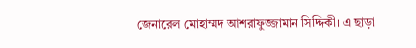জেনারেল মোহাম্মদ আশরাফুজ্জামান সিদ্দিকী। এ ছাড়া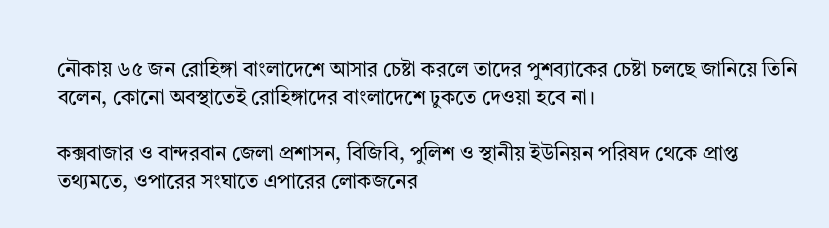নৌকায় ৬৫ জন রোহিঙ্গা বাংলাদেশে আসার চেষ্টা করলে তাদের পুশব্যাকের চেষ্টা চলছে জানিয়ে তিনি বলেন, কোনো অবস্থাতেই রোহিঙ্গাদের বাংলাদেশে ঢুকতে দেওয়া হবে না।

কক্সবাজার ও বান্দরবান জেলা প্রশাসন, বিজিবি, পুলিশ ও স্থানীয় ইউনিয়ন পরিষদ থেকে প্রাপ্ত তথ্যমতে, ওপারের সংঘাতে এপারের লোকজনের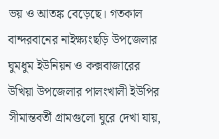ভয় ও আতঙ্ক বেড়েছে। গতকাল বান্দরবানের নাইক্ষ্যংছড়ি উপজেলার ঘুমধুম ইউনিয়ন ও কক্সবাজারের উখিয়া উপজেলার পালংখালী ইউপির সীমান্তবর্তী গ্রামগুলো ঘুরে দেখা যায়,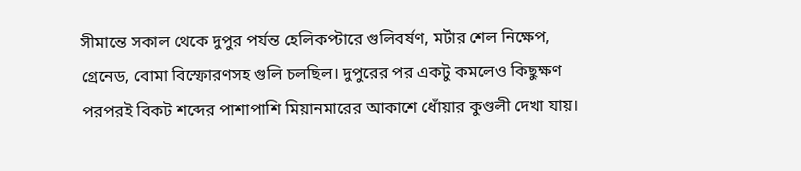সীমান্তে সকাল থেকে দুপুর পর্যন্ত হেলিকপ্টারে গুলিবর্ষণ, মর্টার শেল নিক্ষেপ, গ্রেনেড, বোমা বিস্ফোরণসহ গুলি চলছিল। দুপুরের পর একটু কমলেও কিছুক্ষণ পরপরই বিকট শব্দের পাশাপাশি মিয়ানমারের আকাশে ধোঁয়ার কুণ্ডলী দেখা যায়।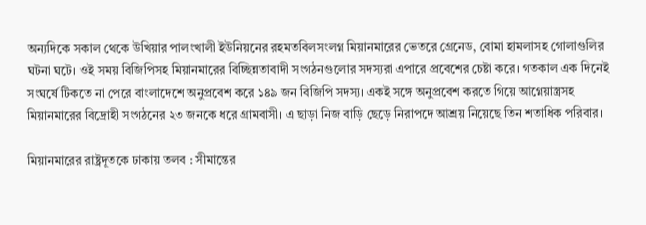অন্যদিকে সকাল থেকে উখিয়ার পালংখালী ইউনিয়নের রহমতবিলসংলগ্ন মিয়ানমারের ভেতরে গ্রেনেড, বোমা হামলাসহ গোলাগুলির ঘটনা ঘটে। ওই সময় বিজিপিসহ মিয়ানমারের বিচ্ছিন্নতাবাদী সংগঠনগুলোর সদস্যরা এপারে প্রবেশের চেষ্টা করে। গতকাল এক দিনেই সংঘর্ষে টিকতে না পেরে বাংলাদেশে অনুপ্রবেশ করে ১৪৯ জন বিজিপি সদস্য। একই সঙ্গে অনুপ্রবেশ করতে গিয়ে আগ্নেয়াস্ত্রসহ মিয়ানমারের বিদ্রোহী সংগঠনের ২৩ জনকে ধরে গ্রামবাসী। এ ছাড়া নিজ বাড়ি ছেড়ে নিরাপদে আশ্রয় নিয়েছে তিন শতাধিক পরিবার।

মিয়ানমারের রাষ্ট্রদূতকে ঢাকায় তলব : সীমান্তের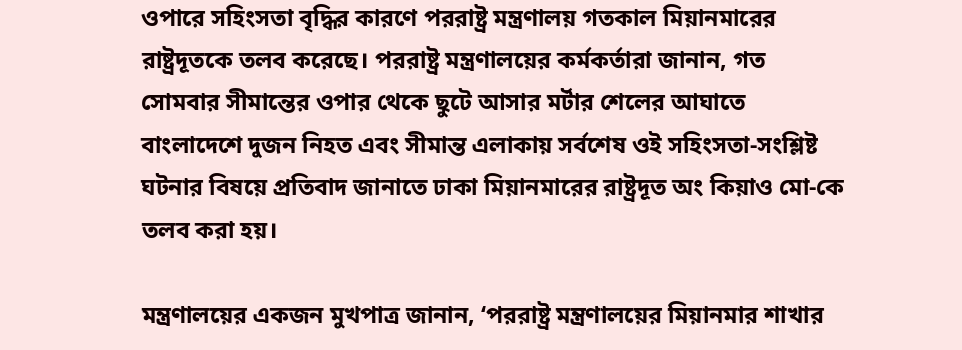ওপারে সহিংসতা বৃদ্ধির কারণে পররাষ্ট্র মন্ত্রণালয় গতকাল মিয়ানমারের রাষ্ট্রদূতকে তলব করেছে। পররাষ্ট্র মন্ত্রণালয়ের কর্মকর্তারা জানান, গত সোমবার সীমান্তের ওপার থেকে ছুটে আসার মর্টার শেলের আঘাতে বাংলাদেশে দুজন নিহত এবং সীমান্ত এলাকায় সর্বশেষ ওই সহিংসতা-সংশ্লিষ্ট ঘটনার বিষয়ে প্রতিবাদ জানাতে ঢাকা মিয়ানমারের রাষ্ট্রদূত অং কিয়াও মো-কে তলব করা হয়।

মন্ত্রণালয়ের একজন মুখপাত্র জানান, ‘পররাষ্ট্র মন্ত্রণালয়ের মিয়ানমার শাখার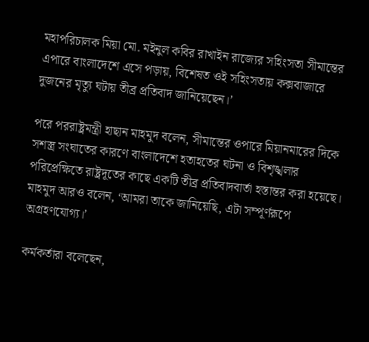মহাপরিচালক মিয়া মো. মইনুল কবির রাখাইন রাজ্যের সহিংসতা সীমান্তের এপারে বাংলাদেশে এসে পড়ায়, বিশেষত ওই সহিংসতায় কক্সবাজারে দুজনের মৃত্যু ঘটায় তীব্র প্রতিবাদ জানিয়েছেন।’

পরে পররাষ্ট্রমন্ত্রী হাছান মাহমুদ বলেন, সীমান্তের ওপারে মিয়ানমারের দিকে সশস্ত্র সংঘাতের কারণে বাংলাদেশে হতাহতের ঘটনা ও বিশৃঙ্খলার পরিপ্রেক্ষিতে রাষ্ট্রদূতের কাছে একটি তীব্র প্রতিবাদবার্তা হস্তান্তর করা হয়েছে। মাহমুদ আরও বলেন, ‘আমরা তাকে জানিয়েছি, এটা সম্পূর্ণরূপে অগ্রহণযোগ্য।’

কর্মকর্তারা বলেছেন,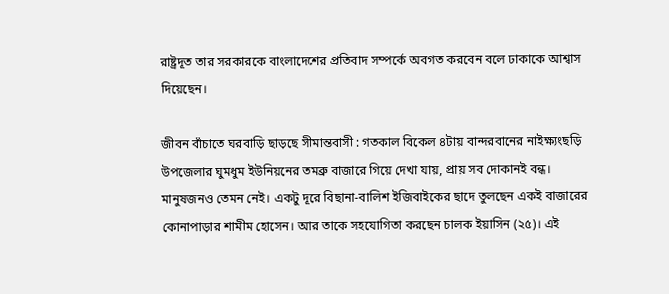রাষ্ট্রদূত তার সরকারকে বাংলাদেশের প্রতিবাদ সম্পর্কে অবগত করবেন বলে ঢাকাকে আশ্বাস দিয়েছেন।

জীবন বাঁচাতে ঘরবাড়ি ছাড়ছে সীমান্তবাসী : গতকাল বিকেল ৪টায় বান্দরবানের নাইক্ষ্যংছড়ি উপজেলার ঘুমধুম ইউনিয়নের তমব্রু বাজারে গিয়ে দেখা যায়, প্রায় সব দোকানই বন্ধ। মানুষজনও তেমন নেই। একটু দূরে বিছানা-বালিশ ইজিবাইকের ছাদে তুলছেন একই বাজারের কোনাপাড়ার শামীম হোসেন। আর তাকে সহযোগিতা করছেন চালক ইয়াসিন (২৫)। এই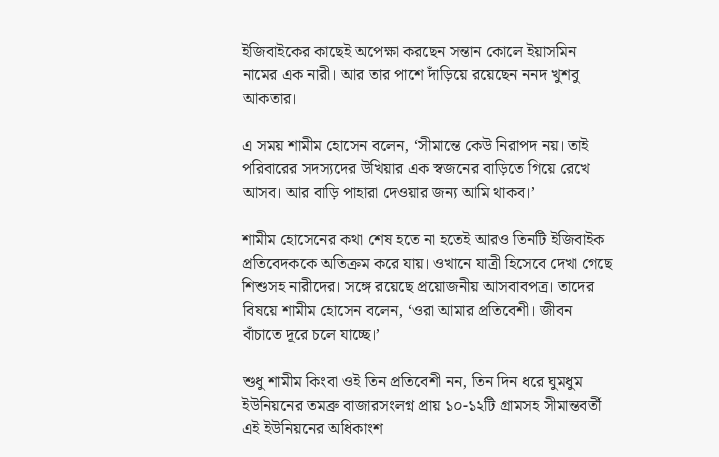ইজিবাইকের কাছেই অপেক্ষা করছেন সন্তান কোলে ইয়াসমিন নামের এক নারী। আর তার পাশে দাঁড়িয়ে রয়েছেন ননদ খুশবু আকতার।

এ সময় শামীম হোসেন বলেন, ‘সীমান্তে কেউ নিরাপদ নয়। তাই পরিবারের সদস্যদের উখিয়ার এক স্বজনের বাড়িতে গিয়ে রেখে আসব। আর বাড়ি পাহারা দেওয়ার জন্য আমি থাকব।’

শামীম হোসেনের কথা শেষ হতে না হতেই আরও তিনটি ইজিবাইক প্রতিবেদককে অতিক্রম করে যায়। ওখানে যাত্রী হিসেবে দেখা গেছে শিশুসহ নারীদের। সঙ্গে রয়েছে প্রয়োজনীয় আসবাবপত্র। তাদের বিষয়ে শামীম হোসেন বলেন, ‘ওরা আমার প্রতিবেশী। জীবন বাঁচাতে দূরে চলে যাচ্ছে।’

শুধু শামীম কিংবা ওই তিন প্রতিবেশী নন, তিন দিন ধরে ঘুমধুম ইউনিয়নের তমব্রু বাজারসংলগ্ন প্রায় ১০-১২টি গ্রামসহ সীমান্তবর্তী এই ইউনিয়নের অধিকাংশ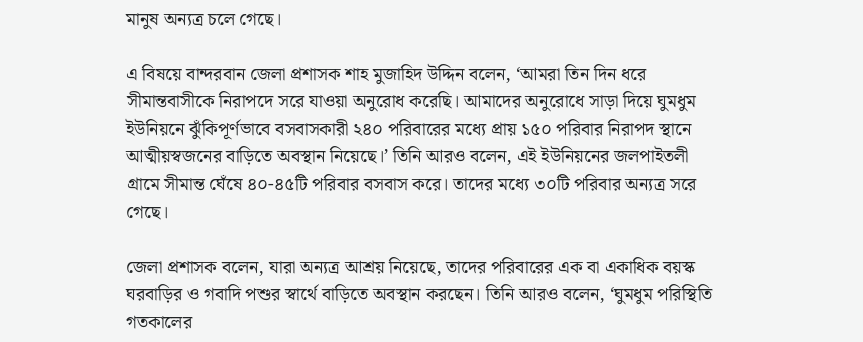মানুষ অন্যত্র চলে গেছে।

এ বিষয়ে বান্দরবান জেলা প্রশাসক শাহ মুজাহিদ উদ্দিন বলেন, ‘আমরা তিন দিন ধরে সীমান্তবাসীকে নিরাপদে সরে যাওয়া অনুরোধ করেছি। আমাদের অনুরোধে সাড়া দিয়ে ঘুমধুম ইউনিয়নে ঝুঁকিপূর্ণভাবে বসবাসকারী ২৪০ পরিবারের মধ্যে প্রায় ১৫০ পরিবার নিরাপদ স্থানে আত্মীয়স্বজনের বাড়িতে অবস্থান নিয়েছে।’ তিনি আরও বলেন, এই ইউনিয়নের জলপাইতলী গ্রামে সীমান্ত ঘেঁষে ৪০-৪৫টি পরিবার বসবাস করে। তাদের মধ্যে ৩০টি পরিবার অন্যত্র সরে গেছে।

জেলা প্রশাসক বলেন, যারা অন্যত্র আশ্রয় নিয়েছে, তাদের পরিবারের এক বা একাধিক বয়স্ক ঘরবাড়ির ও গবাদি পশুর স্বার্থে বাড়িতে অবস্থান করছেন। তিনি আরও বলেন, ‘ঘুমধুম পরিস্থিতি গতকালের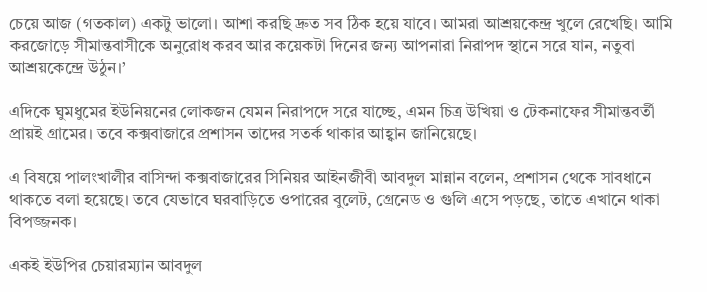চেয়ে আজ (গতকাল) একটু ভালো। আশা করছি দ্রুত সব ঠিক হয়ে যাবে। আমরা আশ্রয়কেন্দ্র খুলে রেখেছি। আমি করজোড়ে সীমান্তবাসীকে অনুরোধ করব আর কয়েকটা দিনের জন্য আপনারা নিরাপদ স্থানে সরে যান, নতুবা আশ্রয়কেন্দ্রে উঠুন।’

এদিকে ঘুমধুমের ইউনিয়নের লোকজন যেমন নিরাপদে সরে যাচ্ছে, এমন চিত্র উখিয়া ও টেকনাফের সীমান্তবর্তী প্রায়ই গ্রামের। তবে কক্সবাজারে প্রশাসন তাদের সতর্ক থাকার আহ্বান জানিয়েছে।

এ বিষয়ে পালংখালীর বাসিন্দা কক্সবাজারের সিনিয়র আইনজীবী আবদুল মান্নান বলেন, প্রশাসন থেকে সাবধানে থাকতে বলা হয়েছে। তবে যেভাবে ঘরবাড়িতে ওপারের বুলেট, গ্রেনেড ও গুলি এসে পড়ছে, তাতে এখানে থাকা বিপজ্জনক।

একই ইউপির চেয়ারম্যান আবদুল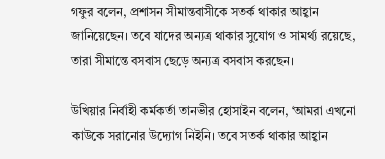গফুর বলেন, প্রশাসন সীমান্তবাসীকে সতর্ক থাকার আহ্বান জানিয়েছেন। তবে যাদের অন্যত্র থাকার সুযোগ ও সামর্থ্য রয়েছে, তারা সীমান্তে বসবাস ছেড়ে অন্যত্র বসবাস করছেন।

উখিয়ার নির্বাহী কর্মকর্তা তানভীর হোসাইন বলেন, ‘আমরা এখনো কাউকে সরানোর উদ্যোগ নিইনি। তবে সতর্ক থাকার আহ্বান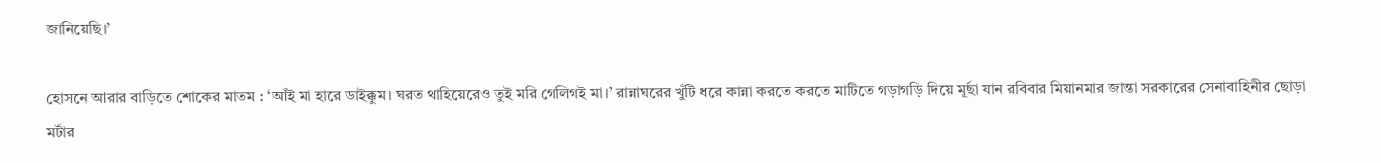জানিয়েছি।’

হোসনে আরার বাড়িতে শোকের মাতম : ‘আঁই মা হারে ডাইক্কুম। ঘরত থাহিয়েরেও তুই মরি গেলিগই মা।’ রান্নাঘরের খুঁটি ধরে কান্না করতে করতে মাটিতে গড়াগড়ি দিয়ে মূর্ছা যান রবিবার মিয়ানমার জান্তা সরকারের সেনাবাহিনীর ছোড়া মর্টার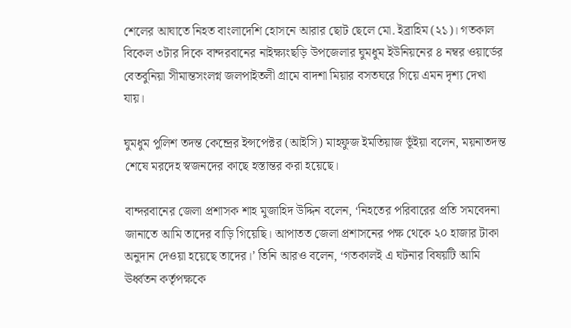শেলের আঘাতে নিহত বাংলাদেশি হোসনে আরার ছোট ছেলে মো. ইব্রাহিম (২১)। গতকাল বিকেল ৩টার দিকে বান্দরবানের নাইক্ষ্যংছড়ি উপজেলার ঘুমধুম ইউনিয়নের ৪ নম্বর ওয়ার্ডের বেতবুনিয়া সীমান্তসংলগ্ন জলপাইতলী গ্রামে বাদশা মিয়ার বসতঘরে গিয়ে এমন দৃশ্য দেখা যায়।

ঘুমধুম পুলিশ তদন্ত কেন্দ্রের ইন্সপেক্টর (আইসি) মাহফুজ ইমতিয়াজ ভূঁইয়া বলেন, ময়নাতদন্ত শেষে মরদেহ স্বজনদের কাছে হস্তান্তর করা হয়েছে।

বান্দরবানের জেলা প্রশাসক শাহ মুজাহিদ উদ্দিন বলেন, ‘নিহতের পরিবারের প্রতি সমবেদনা জানাতে আমি তাদের বাড়ি গিয়েছি। আপাতত জেলা প্রশাসনের পক্ষ থেকে ২০ হাজার টাকা অনুদান দেওয়া হয়েছে তাদের।’ তিনি আরও বলেন, ‘গতকালই এ ঘটনার বিষয়টি আমি ঊর্ধ্বতন কর্তৃপক্ষকে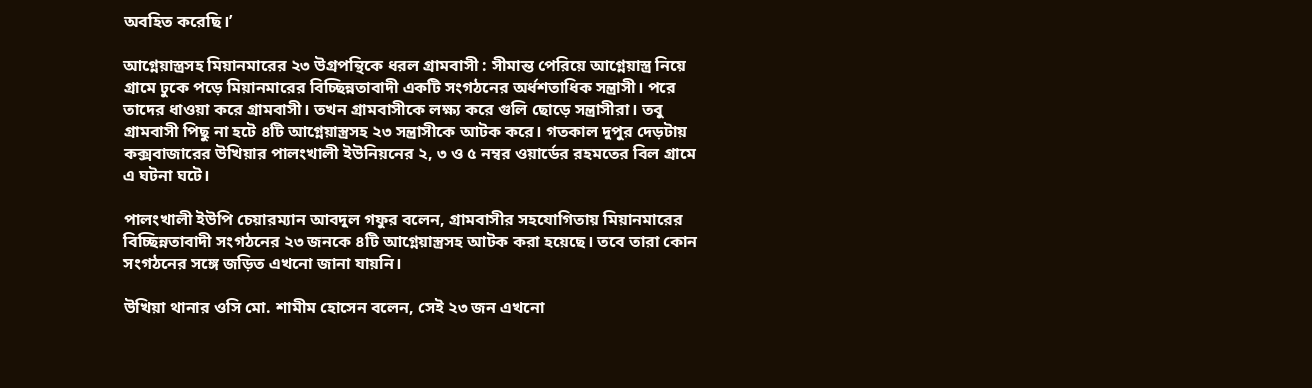অবহিত করেছি।’

আগ্নেয়াস্ত্রসহ মিয়ানমারের ২৩ উগ্রপন্থিকে ধরল গ্রামবাসী : সীমান্ত পেরিয়ে আগ্নেয়াস্ত্র নিয়ে গ্রামে ঢুকে পড়ে মিয়ানমারের বিচ্ছিন্নতাবাদী একটি সংগঠনের অর্ধশতাধিক সন্ত্রাসী। পরে তাদের ধাওয়া করে গ্রামবাসী। তখন গ্রামবাসীকে লক্ষ্য করে গুলি ছোড়ে সন্ত্রাসীরা। তবু গ্রামবাসী পিছু না হটে ৪টি আগ্নেয়াস্ত্রসহ ২৩ সন্ত্রাসীকে আটক করে। গতকাল দুপুর দেড়টায় কক্সবাজারের উখিয়ার পালংখালী ইউনিয়নের ২, ৩ ও ৫ নম্বর ওয়ার্ডের রহমতের বিল গ্রামে এ ঘটনা ঘটে।

পালংখালী ইউপি চেয়ারম্যান আবদুল গফুর বলেন, গ্রামবাসীর সহযোগিতায় মিয়ানমারের বিচ্ছিন্নতাবাদী সংগঠনের ২৩ জনকে ৪টি আগ্নেয়াস্ত্রসহ আটক করা হয়েছে। তবে তারা কোন সংগঠনের সঙ্গে জড়িত এখনো জানা যায়নি।

উখিয়া থানার ওসি মো. শামীম হোসেন বলেন, সেই ২৩ জন এখনো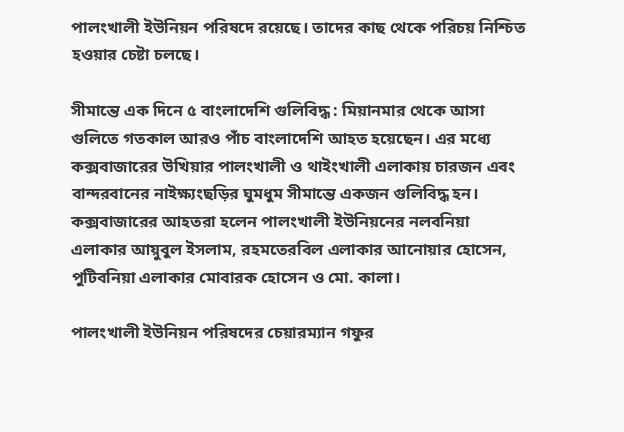পালংখালী ইউনিয়ন পরিষদে রয়েছে। তাদের কাছ থেকে পরিচয় নিশ্চিত হওয়ার চেষ্টা চলছে।

সীমান্তে এক দিনে ৫ বাংলাদেশি গুলিবিদ্ধ : মিয়ানমার থেকে আসা গুলিতে গতকাল আরও পাঁচ বাংলাদেশি আহত হয়েছেন। এর মধ্যে কক্সবাজারের উখিয়ার পালংখালী ও থাইংখালী এলাকায় চারজন এবং বান্দরবানের নাইক্ষ্যংছড়ির ঘুমধুম সীমান্তে একজন গুলিবিদ্ধ হন। কক্সবাজারের আহতরা হলেন পালংখালী ইউনিয়নের নলবনিয়া এলাকার আয়ুবুল ইসলাম, রহমতেরবিল এলাকার আনোয়ার হোসেন, পুটিবনিয়া এলাকার মোবারক হোসেন ও মো. কালা।

পালংখালী ইউনিয়ন পরিষদের চেয়ারম্যান গফুর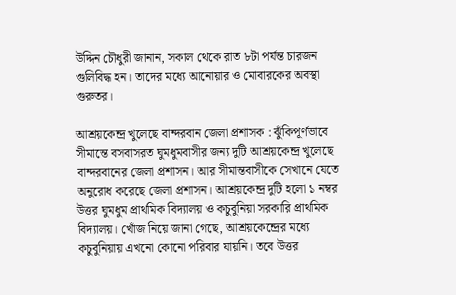উদ্দিন চৌধুরী জানান, সকাল থেকে রাত ৮টা পর্যন্ত চারজন গুলিবিদ্ধ হন। তাদের মধ্যে আনোয়ার ও মোবারকের অবস্থা গুরুতর।

আশ্রয়কেন্দ্র খুলেছে বান্দরবান জেলা প্রশাসক : ঝুঁকিপূর্ণভাবে সীমান্তে বসবাসরত ঘুমধুমবাসীর জন্য দুটি আশ্রয়কেন্দ্র খুলেছে বান্দরবানের জেলা প্রশাসন। আর সীমান্তবাসীকে সেখানে যেতে অনুরোধ করেছে জেলা প্রশাসন। আশ্রয়কেন্দ্র দুটি হলো ১ নম্বর উত্তর ঘুমধুম প্রাথমিক বিদ্যালয় ও কচুবুনিয়া সরকারি প্রাথমিক বিদ্যালয়। খোঁজ নিয়ে জানা গেছে, আশ্রয়কেন্দ্রের মধ্যে কচুবুনিয়ায় এখনো কোনো পরিবার যায়নি। তবে উত্তর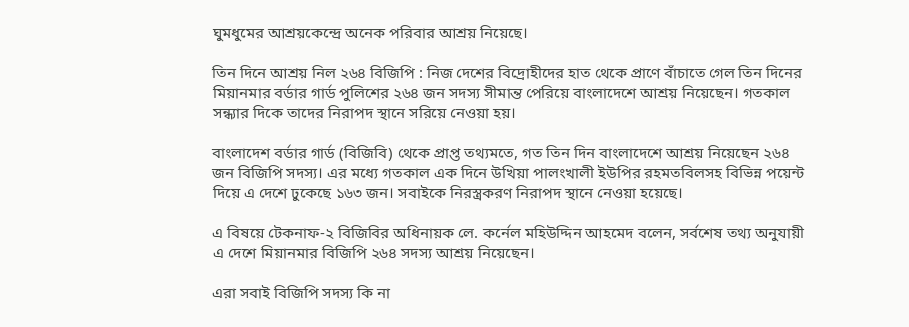ঘুমধুমের আশ্রয়কেন্দ্রে অনেক পরিবার আশ্রয় নিয়েছে।

তিন দিনে আশ্রয় নিল ২৬৪ বিজিপি : নিজ দেশের বিদ্রোহীদের হাত থেকে প্রাণে বাঁচাতে গেল তিন দিনের মিয়ানমার বর্ডার গার্ড পুলিশের ২৬৪ জন সদস্য সীমান্ত পেরিয়ে বাংলাদেশে আশ্রয় নিয়েছেন। গতকাল সন্ধ্যার দিকে তাদের নিরাপদ স্থানে সরিয়ে নেওয়া হয়।

বাংলাদেশ বর্ডার গার্ড (বিজিবি) থেকে প্রাপ্ত তথ্যমতে, গত তিন দিন বাংলাদেশে আশ্রয় নিয়েছেন ২৬৪ জন বিজিপি সদস্য। এর মধ্যে গতকাল এক দিনে উখিয়া পালংখালী ইউপির রহমতবিলসহ বিভিন্ন পয়েন্ট দিয়ে এ দেশে ঢুকেছে ১৬৩ জন। সবাইকে নিরস্ত্রকরণ নিরাপদ স্থানে নেওয়া হয়েছে।

এ বিষয়ে টেকনাফ-২ বিজিবির অধিনায়ক লে. কর্নেল মহিউদ্দিন আহমেদ বলেন, সর্বশেষ তথ্য অনুযায়ী এ দেশে মিয়ানমার বিজিপি ২৬৪ সদস্য আশ্রয় নিয়েছেন।

এরা সবাই বিজিপি সদস্য কি না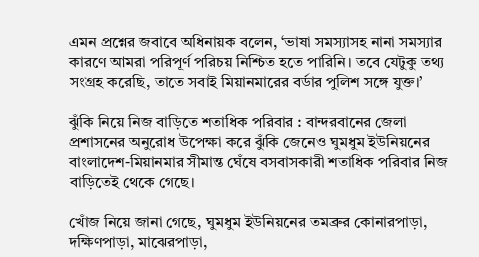এমন প্রশ্নের জবাবে অধিনায়ক বলেন, ‘ভাষা সমস্যাসহ নানা সমস্যার কারণে আমরা পরিপূর্ণ পরিচয় নিশ্চিত হতে পারিনি। তবে যেটুকু তথ্য সংগ্রহ করেছি, তাতে সবাই মিয়ানমারের বর্ডার পুলিশ সঙ্গে যুক্ত।’

ঝুঁকি নিয়ে নিজ বাড়িতে শতাধিক পরিবার : বান্দরবানের জেলা প্রশাসনের অনুরোধ উপেক্ষা করে ঝুঁকি জেনেও ঘুমধুম ইউনিয়নের বাংলাদেশ-মিয়ানমার সীমান্ত ঘেঁষে বসবাসকারী শতাধিক পরিবার নিজ বাড়িতেই থেকে গেছে।

খোঁজ নিয়ে জানা গেছে, ঘুমধুম ইউনিয়নের তমব্রুর কোনারপাড়া, দক্ষিণপাড়া, মাঝেরপাড়া,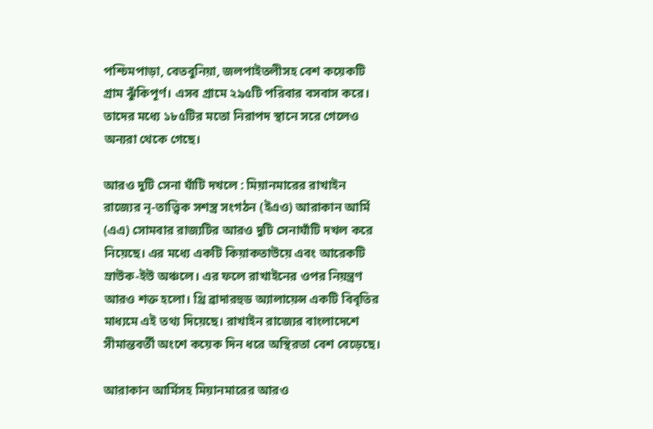পশ্চিমপাড়া, বেতবুনিয়া, জলপাইতলীসহ বেশ কয়েকটি গ্রাম ঝুঁকিপূর্ণ। এসব গ্রামে ২৯৫টি পরিবার বসবাস করে। তাদের মধ্যে ১৮৫টির মতো নিরাপদ স্থানে সরে গেলেও অন্যরা থেকে গেছে।

আরও দুটি সেনা ঘাঁটি দখলে : মিয়ানমারের রাখাইন রাজ্যের নৃ-তাত্ত্বিক সশস্ত্র সংগঠন (ইএও) আরাকান আর্মি (এএ) সোমবার রাজ্যটির আরও দুটি সেনাঘাঁটি দখল করে নিয়েছে। এর মধ্যে একটি কিয়াকতাউয়ে এবং আরেকটি ম্রাউক-ইউ অঞ্চলে। এর ফলে রাখাইনের ওপর নিয়ন্ত্রণ আরও শক্ত হলো। থ্রি ব্রাদারহুড অ্যালায়েন্স একটি বিবৃতির মাধ্যমে এই তথ্য দিয়েছে। রাখাইন রাজ্যের বাংলাদেশে সীমান্তবর্তী অংশে কয়েক দিন ধরে অস্থিরতা বেশ বেড়েছে।

আরাকান আর্মিসহ মিয়ানমারের আরও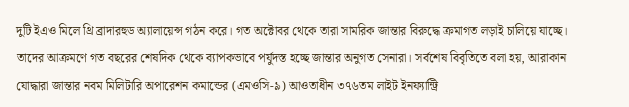দুটি ইএও মিলে থ্রি ব্রাদারহুড অ্যালায়েন্স গঠন করে। গত অক্টোবর থেকে তারা সামরিক জান্তার বিরুদ্ধে ক্রমাগত লড়াই চালিয়ে যাচ্ছে। তাদের আক্রমণে গত বছরের শেষদিক থেকে ব্যাপকভাবে পর্যুদস্ত হচ্ছে জান্তার অনুগত সেনারা। সর্বশেষ বিবৃতিতে বলা হয়, আরাকান যোদ্ধারা জান্তার নবম মিলিটারি অপারেশন কমান্ডের (এমওসি-৯) আওতাধীন ৩৭৬তম লাইট ইনফ্যান্ট্রি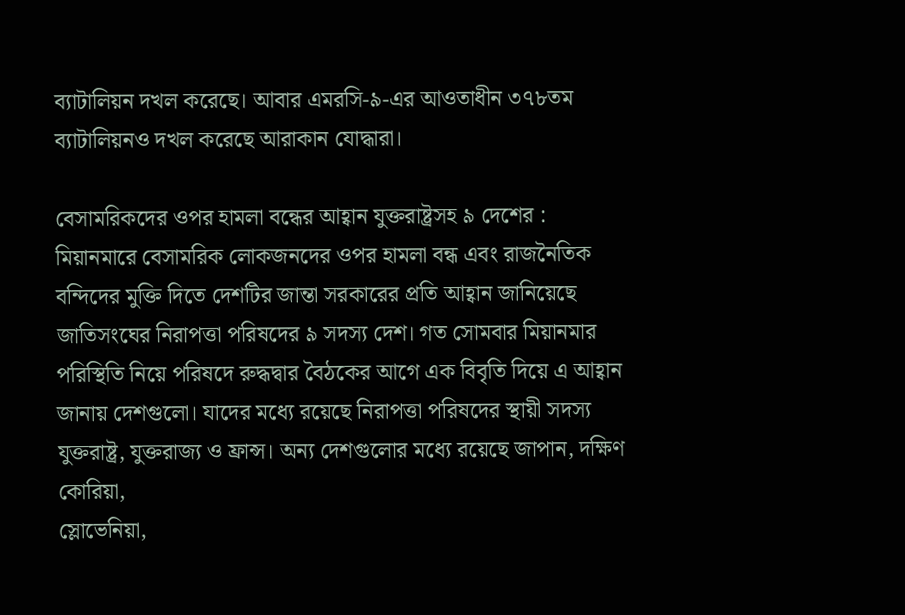ব্যাটালিয়ন দখল করেছে। আবার এমরসি-৯-এর আওতাধীন ৩৭৮তম ব্যাটালিয়নও দখল করেছে আরাকান যোদ্ধারা।

বেসামরিকদের ওপর হামলা বন্ধের আহ্বান যুক্তরাষ্ট্রসহ ৯ দেশের : মিয়ানমারে বেসামরিক লোকজনদের ওপর হামলা বন্ধ এবং রাজনৈতিক বন্দিদের মুক্তি দিতে দেশটির জান্তা সরকারের প্রতি আহ্বান জানিয়েছে জাতিসংঘের নিরাপত্তা পরিষদের ৯ সদস্য দেশ। গত সোমবার মিয়ানমার পরিস্থিতি নিয়ে পরিষদে রুদ্ধদ্বার বৈঠকের আগে এক বিবৃতি দিয়ে এ আহ্বান জানায় দেশগুলো। যাদের মধ্যে রয়েছে নিরাপত্তা পরিষদের স্থায়ী সদস্য যুক্তরাষ্ট্র, যুক্তরাজ্য ও ফ্রান্স। অন্য দেশগুলোর মধ্যে রয়েছে জাপান, দক্ষিণ কোরিয়া,
স্লোভেনিয়া,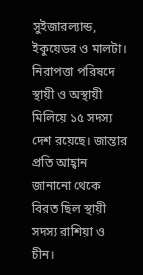সুইজারল্যান্ড, ইকুয়েডর ও মালটা। নিরাপত্তা পরিষদে স্থায়ী ও অস্থায়ী মিলিয়ে ১৫ সদস্য দেশ রয়েছে। জান্তার প্রতি আহ্বান জানানো থেকে বিরত ছিল স্থায়ী সদস্য রাশিয়া ও চীন।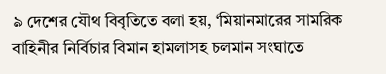৯ দেশের যৌথ বিবৃতিতে বলা হয়, ‘মিয়ানমারের সামরিক বাহিনীর নির্বিচার বিমান হামলাসহ চলমান সংঘাতে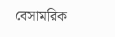বেসামরিক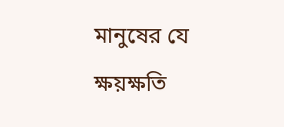মানুষের যে ক্ষয়ক্ষতি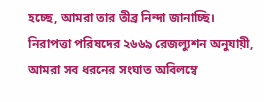হচ্ছে, আমরা তার তীব্র নিন্দা জানাচ্ছি। নিরাপত্তা পরিষদের ২৬৬৯ রেজল্যুশন অনুযায়ী, আমরা সব ধরনের সংঘাত অবিলম্বে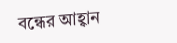বন্ধের আহ্বান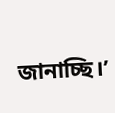জানাচ্ছি।’